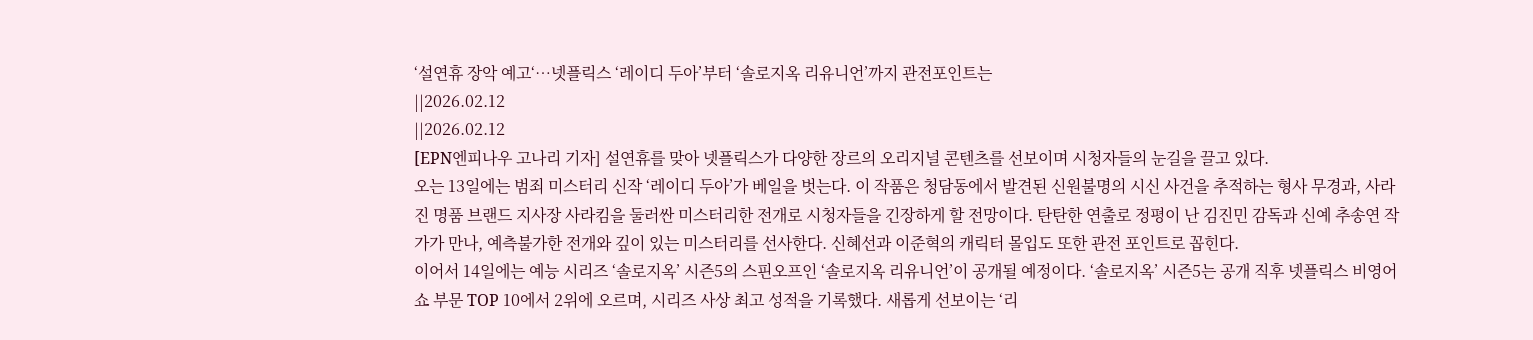‘설연휴 장악 예고‘…넷플릭스 ‘레이디 두아’부터 ‘솔로지옥 리유니언’까지 관전포인트는
||2026.02.12
||2026.02.12
[EPN엔피나우 고나리 기자] 설연휴를 맞아 넷플릭스가 다양한 장르의 오리지널 콘텐츠를 선보이며 시청자들의 눈길을 끌고 있다.
오는 13일에는 범죄 미스터리 신작 ‘레이디 두아’가 베일을 벗는다. 이 작품은 청담동에서 발견된 신원불명의 시신 사건을 추적하는 형사 무경과, 사라진 명품 브랜드 지사장 사라킴을 둘러싼 미스터리한 전개로 시청자들을 긴장하게 할 전망이다. 탄탄한 연출로 정평이 난 김진민 감독과 신예 추송연 작가가 만나, 예측불가한 전개와 깊이 있는 미스터리를 선사한다. 신혜선과 이준혁의 캐릭터 몰입도 또한 관전 포인트로 꼽힌다.
이어서 14일에는 예능 시리즈 ‘솔로지옥’ 시즌5의 스핀오프인 ‘솔로지옥 리유니언’이 공개될 예정이다. ‘솔로지옥’ 시즌5는 공개 직후 넷플릭스 비영어 쇼 부문 TOP 10에서 2위에 오르며, 시리즈 사상 최고 성적을 기록했다. 새롭게 선보이는 ‘리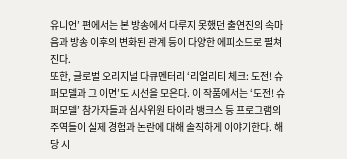유니언’ 편에서는 본 방송에서 다루지 못했던 출연진의 속마음과 방송 이후의 변화된 관계 등이 다양한 에피소드로 펼쳐진다.
또한, 글로벌 오리지널 다큐멘터리 ‘리얼리티 체크: 도전! 슈퍼모델과 그 이면’도 시선을 모은다. 이 작품에서는 ‘도전! 슈퍼모델’ 참가자들과 심사위원 타이라 뱅크스 등 프로그램의 주역들이 실제 경험과 논란에 대해 솔직하게 이야기한다. 해당 시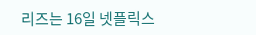리즈는 16일 넷플릭스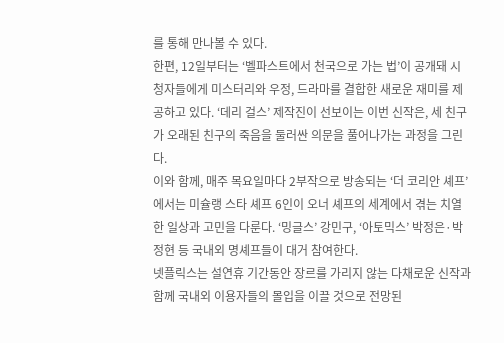를 통해 만나볼 수 있다.
한편, 12일부터는 ‘벨파스트에서 천국으로 가는 법’이 공개돼 시청자들에게 미스터리와 우정, 드라마를 결합한 새로운 재미를 제공하고 있다. ‘데리 걸스’ 제작진이 선보이는 이번 신작은, 세 친구가 오래된 친구의 죽음을 둘러싼 의문을 풀어나가는 과정을 그린다.
이와 함께, 매주 목요일마다 2부작으로 방송되는 ‘더 코리안 셰프’에서는 미슐랭 스타 셰프 6인이 오너 셰프의 세계에서 겪는 치열한 일상과 고민을 다룬다. ‘밍글스’ 강민구, ‘아토믹스’ 박정은·박정현 등 국내외 명셰프들이 대거 참여한다.
넷플릭스는 설연휴 기간동안 장르를 가리지 않는 다채로운 신작과 함께 국내외 이용자들의 몰입을 이끌 것으로 전망된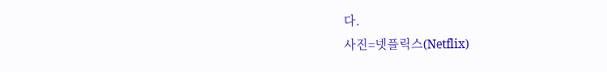다.
사진=넷플릭스(Netflix)